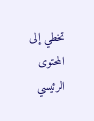تخطي إلى المحتوى الرئيسي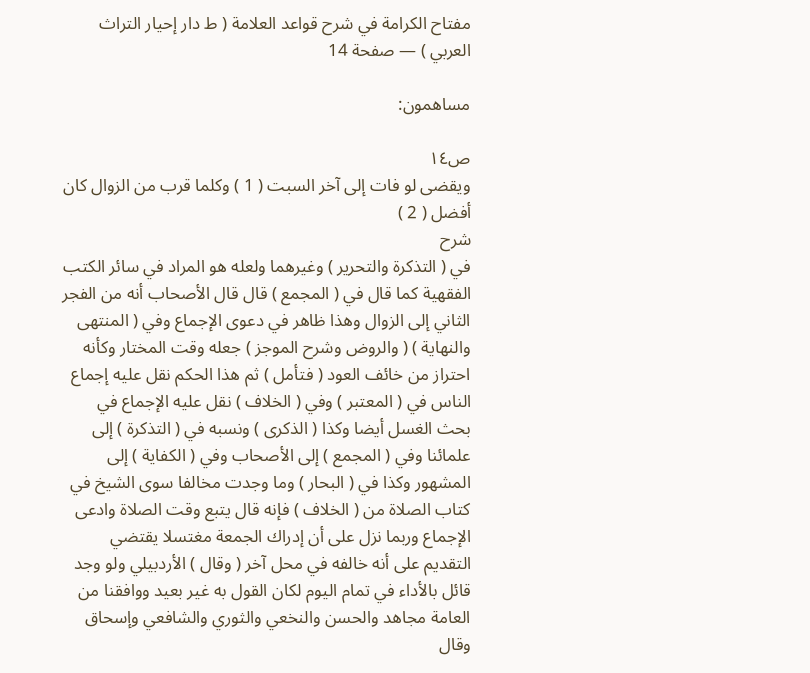مفتاح الكرامة في شرح قواعد العلامة ( ط دار إحيار التراث العربي ) — صفحة 14

مساهمون:

ص١٤
ويقضى لو فات إلى آخر السبت ( 1 ) وكلما قرب من الزوال كان أفضل ( 2 )
شرح
في ( التذكرة والتحرير ) وغيرهما ولعله هو المراد في سائر الكتب الفقهية كما قال في ( المجمع ) قال قال الأصحاب أنه من الفجر الثاني إلى الزوال وهذا ظاهر في دعوى الإجماع وفي ( المنتهى والنهاية ) ( والروض وشرح الموجز ) جعله وقت المختار وكأنه احتراز من خائف العود ( فتأمل ) ثم هذا الحكم نقل عليه إجماع الناس في ( المعتبر ) وفي ( الخلاف ) نقل عليه الإجماع في بحث الغسل أيضا وكذا ( الذكرى ) ونسبه في ( التذكرة ) إلى علمائنا وفي ( المجمع ) إلى الأصحاب وفي ( الكفاية ) إلى المشهور وكذا في ( البحار ) وما وجدت مخالفا سوى الشيخ في كتاب الصلاة من ( الخلاف ) فإنه قال يتبع وقت الصلاة وادعى الإجماع وربما نزل على أن إدراك الجمعة مغتسلا يقتضي التقديم على أنه خالفه في محل آخر ( وقال ) الأردبيلي ولو وجد قائل بالأداء في تمام اليوم لكان القول به غير بعيد ووافقنا من العامة مجاهد والحسن والنخعي والثوري والشافعي وإسحاق وقال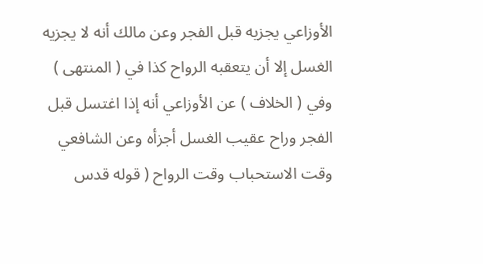الأوزاعي يجزيه قبل الفجر وعن مالك أنه لا يجزيه الغسل إلا أن يتعقبه الرواح كذا في ( المنتهى ) وفي ( الخلاف ) عن الأوزاعي أنه إذا اغتسل قبل الفجر وراح عقيب الغسل أجزأه وعن الشافعي وقت الاستحباب وقت الرواح ( قوله قدس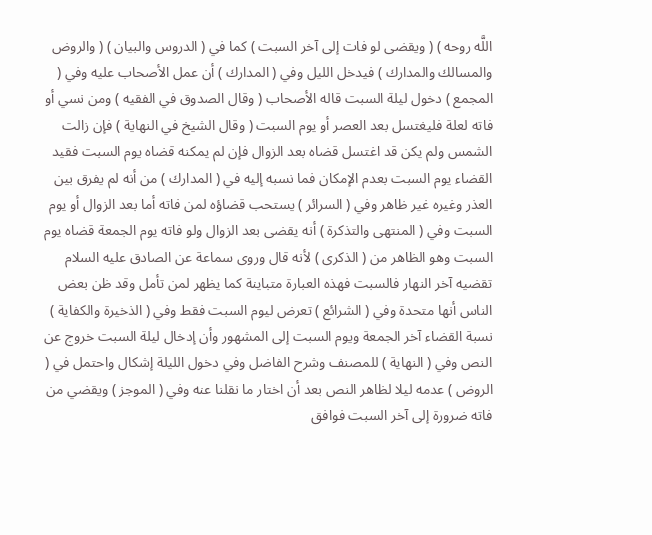اللَّه روحه ) ( ويقضى لو فات إلى آخر السبت ) كما في ( الدروس والبيان ) ( والروض والمسالك والمدارك ) فيدخل الليل وفي ( المدارك ) أن عمل الأصحاب عليه وفي ( المجمع ) دخول ليلة السبت قاله الأصحاب ( وقال الصدوق في الفقيه ) ومن نسي أو فاته لعلة فليغتسل بعد العصر أو يوم السبت ( وقال الشيخ في النهاية ) فإن زالت الشمس ولم يكن قد اغتسل قضاه بعد الزوال فإن لم يمكنه قضاه يوم السبت فقيد القضاء يوم السبت بعدم الإمكان فما نسبه إليه في ( المدارك ) من أنه لم يفرق بين العذر وغيره غير ظاهر وفي ( السرائر ) يستحب قضاؤه لمن فاته أما بعد الزوال أو يوم السبت وفي ( المنتهى والتذكرة ) أنه يقضى بعد الزوال ولو فاته يوم الجمعة قضاه يوم السبت وهو الظاهر من ( الذكرى ) لأنه قال وروى سماعة عن الصادق عليه السلام تقضيه آخر النهار فالسبت فهذه العبارة متباينة كما يظهر لمن تأمل وقد ظن بعض الناس أنها متحدة وفي ( الشرائع ) تعرض ليوم السبت فقط وفي ( الذخيرة والكفاية ) نسبة القضاء آخر الجمعة ويوم السبت إلى المشهور وأن إدخال ليلة السبت خروج عن النص وفي ( النهاية ) للمصنف وشرح الفاضل وفي دخول الليلة إشكال واحتمل في ( الروض ) عدمه ليلا لظاهر النص بعد أن اختار ما نقلنا عنه وفي ( الموجز ) ويقضي من فاته ضرورة إلى آخر السبت فوافق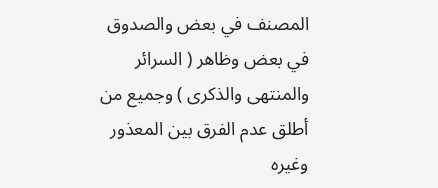المصنف في بعض والصدوق في بعض وظاهر ( السرائر والمنتهى والذكرى ) وجميع من أطلق عدم الفرق بين المعذور وغيره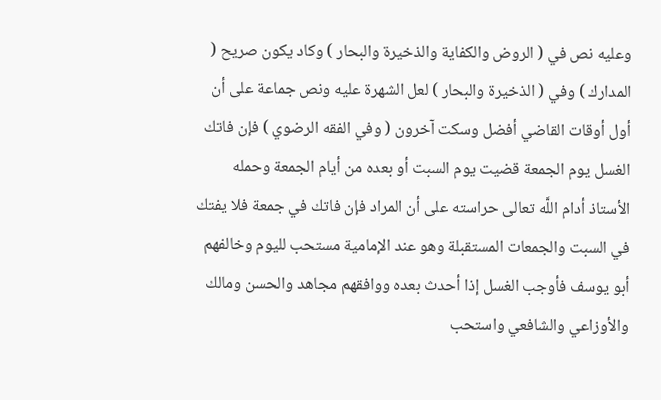وعليه نص في ( الروض والكفاية والذخيرة والبحار ) وكاد يكون صريح ( المدارك ) وفي ( الذخيرة والبحار ) لعل الشهرة عليه ونص جماعة على أن أول أوقات القاضي أفضل وسكت آخرون ( وفي الفقه الرضوي ) فإن فاتك الغسل يوم الجمعة قضيت يوم السبت أو بعده من أيام الجمعة وحمله الأستاذ أدام اللَّه تعالى حراسته على أن المراد فإن فاتك في جمعة فلا يفتك في السبت والجمعات المستقبلة وهو عند الإمامية مستحب لليوم وخالفهم أبو يوسف فأوجب الغسل إذا أحدث بعده ووافقهم مجاهد والحسن ومالك والأوزاعي والشافعي واستحب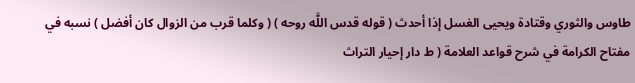طاوس والثوري وقتادة ويحيى الغسل إذا أحدث ( قوله قدس اللَّه روحه ) ( وكلما قرب من الزوال كان أفضل ) نسبه في
مفتاح الكرامة في شرح قواعد العلامة ( ط دار إحيار التراث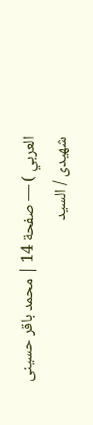العربي ) — صفحة 14 | محمد باقر حسينى شهيدى / السيد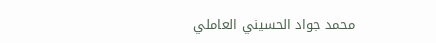محمد جواد الحسيني العاملي